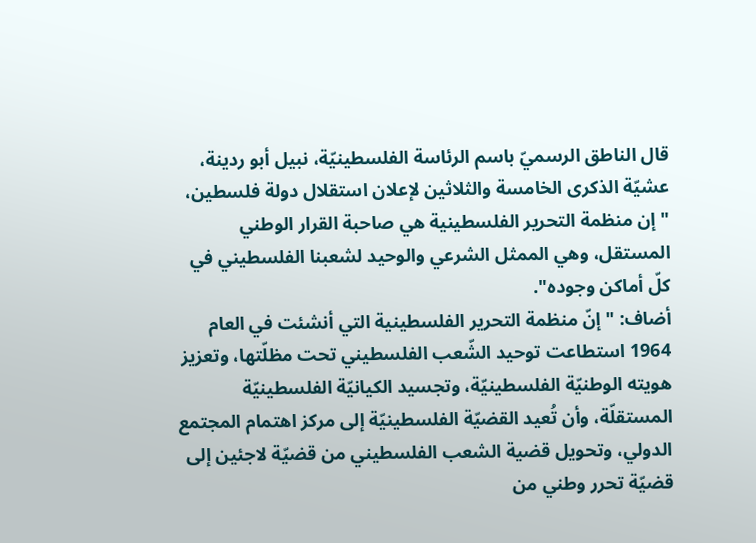قال الناطق الرسميّ باسم الرئاسة الفلسطينيّة، نبيل أبو ردينة، عشيّة الذكرى الخامسة والثلاثين لإعلان استقلال دولة فلسطين، "إن منظمة التحرير الفلسطينية هي صاحبة القرار الوطني المستقل، وهي الممثل الشرعي والوحيد لشعبنا الفلسطيني في كلّ أماكن وجوده".
أضاف: "إنّ منظمة التحرير الفلسطينية التي أنشئت في العام 1964 استطاعت توحيد الشّعب الفلسطيني تحت مظلّتها، وتعزيز هويته الوطنيّة الفلسطينيّة، وتجسيد الكيانيّة الفلسطينيّة المستقلّة، وأن تُعيد القضيّة الفلسطينيّة إلى مركز اهتمام المجتمع الدولي، وتحويل قضية الشعب الفلسطيني من قضيّة لاجئين إلى قضيّة تحرر وطني من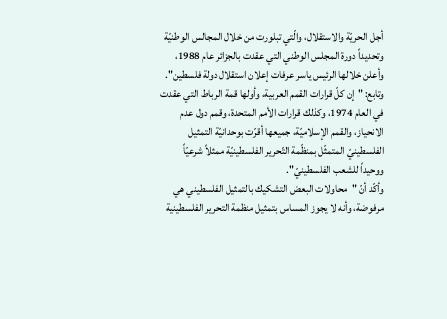أجل الحريّة والاستقلال، والّتي تبلورت من خلال المجالس الوطنيّة وتحديداً دورة المجلس الوطني التي عقدت بالجزائر عام 1988، وأعلن خلالها الرئيس ياسر عرفات إعلان استقلال دولة فلسطين".
وتابع: "إن كلّ قرارات القمم العربية، وأولها قمة الرباط التي عقدت في العام 1974، وكذلك قرارات الأمم المتحدة، وقمم دول عدم الانحياز، والقمم الإسلاميّة، جميعها أقرّت بوحدانيّة التمثيل الفلسطينيّ المتمثّل بمنظّمة التّحرير الفلسطينيّة ممثلاً شرعيّاً ووحيداً للشعب الفلسطينيّ".
وأكّد أنّ "محاولات البعض التشكيك بالتمثيل الفلسطيني هي مرفوضة، وأنه لا يجوز المساس بتمثيل منظمة التحرير الفلسطينية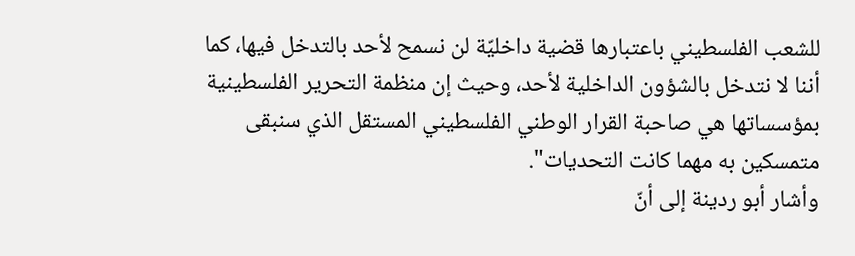للشعب الفلسطيني باعتبارها قضية داخليّة لن نسمح لأحد بالتدخل فيها، كما أننا لا نتدخل بالشؤون الداخلية لأحد، وحيث إن منظمة التحرير الفلسطينية بمؤسساتها هي صاحبة القرار الوطني الفلسطيني المستقل الذي سنبقى متمسكين به مهما كانت التحديات".
وأشار أبو ردينة إلى أنّ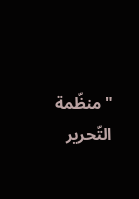"منظّمة التّحرير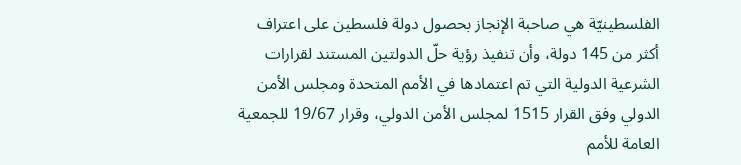الفلسطينيّة هي صاحبة الإنجاز بحصول دولة فلسطين على اعتراف أكثر من 145 دولة، وأن تنفيذ رؤية حلّ الدولتين المستند لقرارات الشرعية الدولية التي تم اعتمادها في الأمم المتحدة ومجلس الأمن الدولي وفق القرار 1515 لمجلس الأمن الدولي، وقرار 19/67 للجمعية العامة للأمم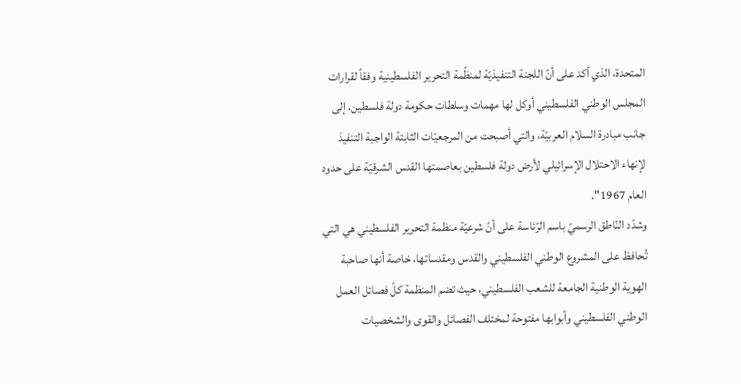المتحدة، الذي أكد على أنّ اللجنة التنفيذيّة لمنظّمة التحرير الفلسطينية وفقاً لقرارات المجلس الوطني الفلسطيني أوكل لها مهمات وسلطات حكومة دولة فلسطين، إلى جانب مبادرة السلام العربيّة، والتي أصبحت من المرجعيّات الثابتة الواجبة التنفيذ لإنهاء الاحتلال الإسرائيلي لأرض دولة فلسطين بعاصمتها القدس الشرقيّة على حدود العام 1967".
وشدّد النّاطق الرسميّ باسم الرّئاسة على أنّ شرعيّة منظمة التحرير الفلسطيني هي التي تُحافظ على المشروع الوطني الفلسطيني والقدس ومقدساتها، خاصة أنها صاحبة الهوية الوطنية الجامعة للشعب الفلسطيني، حيث تضم المنظمة كلّ فصائل العمل الوطني الفلسطيني وأبوابها مفتوحة لمختلف الفصائل والقوى والشخصيات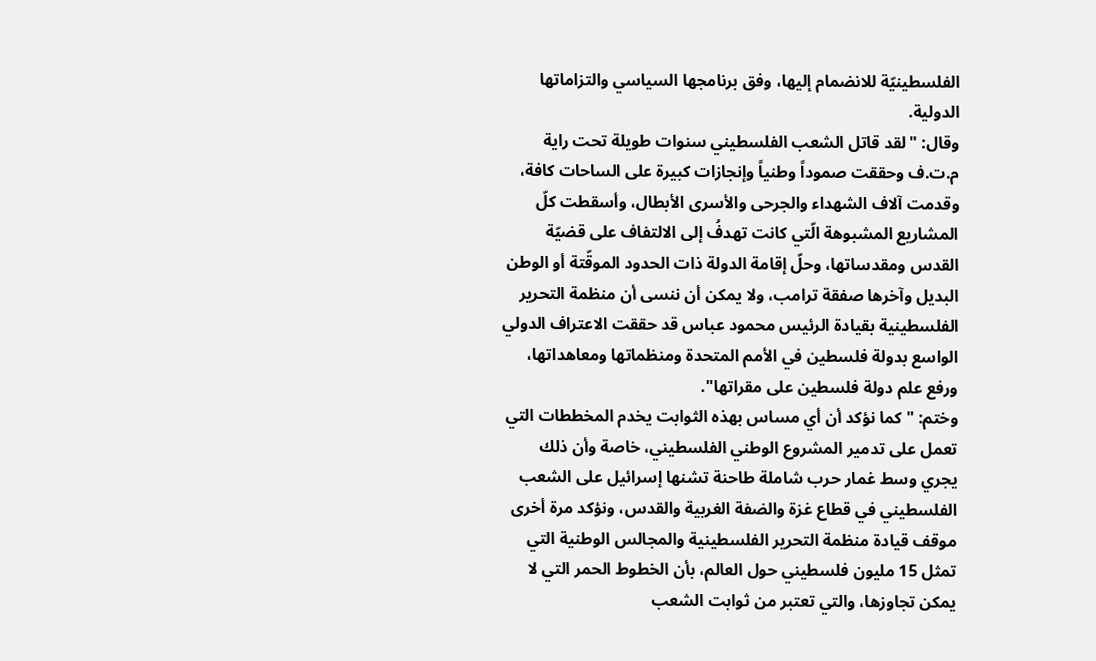الفلسطينيّة للانضمام إليها، وفق برنامجها السياسي والتزاماتها الدولية.
وقال: "لقد قاتل الشعب الفلسطيني سنوات طويلة تحت راية م.ت.ف وحققت صموداً وطنياً وإنجازات كبيرة على الساحات كافة، وقدمت آلاف الشهداء والجرحى والأسرى الأبطال، وأسقطت كلّ المشاريع المشبوهة الّتي كانت تهدفُ إلى الالتفاف على قضيّة القدس ومقدساتها، وحلّ إقامة الدولة ذات الحدود الموقّتة أو الوطن البديل وآخرها صفقة ترامب، ولا يمكن أن ننسى أن منظمة التحرير الفلسطينية بقيادة الرئيس محمود عباس قد حققت الاعتراف الدولي الواسع بدولة فلسطين في الأمم المتحدة ومنظماتها ومعاهداتها، ورفع علم دولة فلسطين على مقراتها".
وختم: "كما نؤكد أن أي مساس بهذه الثوابت يخدم المخططات التي تعمل على تدمير المشروع الوطني الفلسطيني، خاصة وأن ذلك يجري وسط غمار حرب شاملة طاحنة تشنها إسرائيل على الشعب الفلسطيني في قطاع غزة والضفة الغربية والقدس، ونؤكد مرة أخرى موقف قيادة منظمة التحرير الفلسطينية والمجالس الوطنية التي تمثل 15 مليون فلسطيني حول العالم، بأن الخطوط الحمر التي لا يمكن تجاوزها، والتي تعتبر من ثوابت الشعب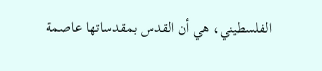الفلسطيني، هي أن القدس بمقدساتها عاصمة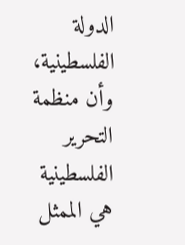الدولة الفلسطينية، وأن منظمة التحرير الفلسطينية هي الممثل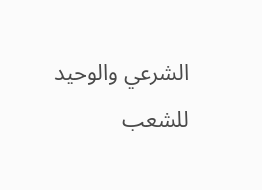الشرعي والوحيد للشعب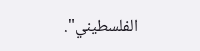الفلسطيني".